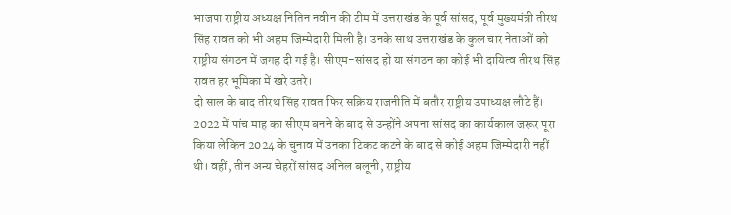भाजपा राष्ट्रीय अध्यक्ष नितिन नवीन की टीम में उत्तराखंड के पूर्व सांसद, पूर्व मुख्यमंत्री तीरथ सिंह रावत को भी अहम जिम्मेदारी मिली है। उनके साथ उत्तराखंड के कुल चार नेताओं को राष्ट्रीय संगठन में जगह दी गई है। सीएम-सांसद हो या संगठन का कोई भी दायित्व तीरथ सिंह रावत हर भूमिका में खरे उतरे।
दो साल के बाद तीरथ सिंह रावत फिर सक्रिय राजनीति में बतौर राष्ट्रीय उपाध्यक्ष लौटे हैं। 2022 में पांच माह का सीएम बनने के बाद से उन्होंने अपना सांसद का कार्यकाल जरूर पूरा किया लेकिन 2024 के चुनाव में उनका टिकट कटने के बाद से कोई अहम जिम्मेदारी नहीं थी। वहीं, तीन अन्य चेहरों सांसद अनिल बलूनी, राष्ट्रीय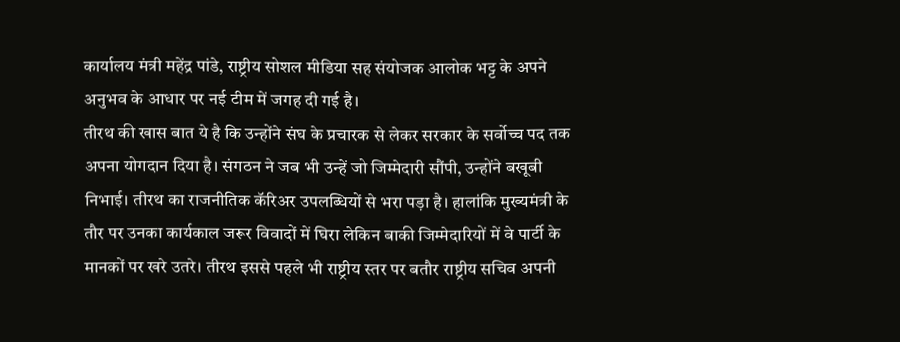कार्यालय मंत्री महेंद्र पांडे, राष्ट्रीय सोशल मीडिया सह संयोजक आलोक भट्ट के अपने अनुभव के आधार पर नई टीम में जगह दी गई है।
तीरथ की खास बात ये है कि उन्होंने संघ के प्रचारक से लेकर सरकार के सर्वोच्च पद तक अपना योगदान दिया है। संगठन ने जब भी उन्हें जो जिम्मेदारी सौंपी, उन्होंने बखूबी निभाई। तीरथ का राजनीतिक कॅरिअर उपलब्धियों से भरा पड़ा है। हालांकि मुख्यमंत्री के तौर पर उनका कार्यकाल जरूर विवादों में घिरा लेकिन बाकी जिम्मेदारियों में वे पार्टी के मानकों पर खरे उतरे। तीरथ इससे पहले भी राष्ट्रीय स्तर पर बतौर राष्ट्रीय सचिव अपनी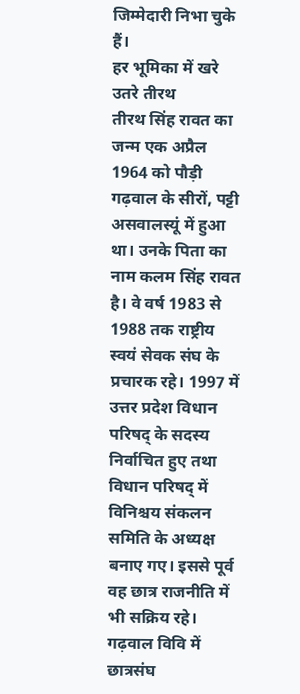जिम्मेदारी निभा चुके हैं।
हर भूमिका में खरे उतरे तीरथ
तीरथ सिंह रावत का जन्म एक अप्रैल 1964 को पौड़ी गढ़वाल के सीरों, पट्टी असवालस्यूं में हुआ था। उनके पिता का नाम कलम सिंह रावत है। वे वर्ष 1983 से 1988 तक राष्ट्रीय स्वयं सेवक संघ के प्रचारक रहे। 1997 में उत्तर प्रदेश विधान परिषद् के सदस्य निर्वाचित हुए तथा विधान परिषद् में विनिश्चय संकलन समिति के अध्यक्ष बनाए गए। इससे पूर्व वह छात्र राजनीति में भी सक्रिय रहे।
गढ़वाल विवि में छात्रसंघ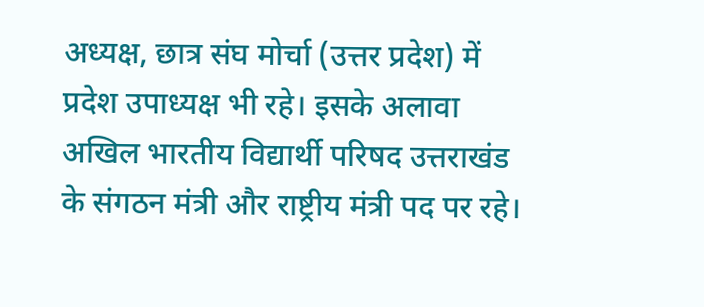अध्यक्ष, छात्र संघ मोर्चा (उत्तर प्रदेश) में प्रदेश उपाध्यक्ष भी रहे। इसके अलावा अखिल भारतीय विद्यार्थी परिषद उत्तराखंड के संगठन मंत्री और राष्ट्रीय मंत्री पद पर रहे।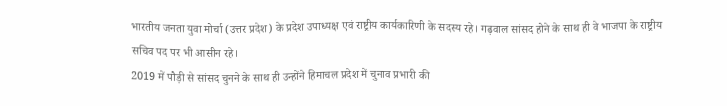भारतीय जनता युवा मोर्चा (उत्तर प्रदेश) के प्रदेश उपाध्यक्ष एवं राष्ट्रीय कार्यकारिणी के सदस्य रहे। गढ़वाल सांसद होने के साथ ही वे भाजपा के राष्ट्रीय सचिव पद पर भी आसीन रहे।
2019 में पौड़ी से सांसद चुनने के साथ ही उन्होंने हिमाचल प्रदेश में चुनाव प्रभारी की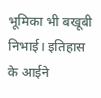भूमिका भी बखूबी निभाई। इतिहास के आईने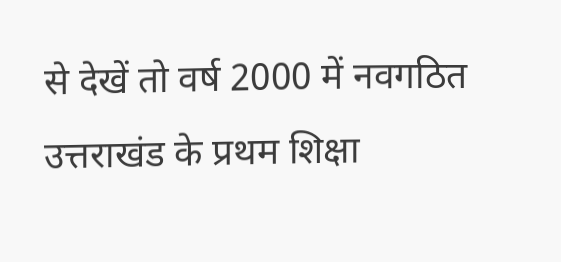से देखें तो वर्ष 2000 में नवगठित उत्तराखंड के प्रथम शिक्षा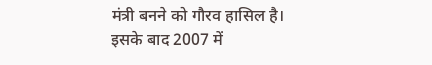मंत्री बनने को गौरव हासिल है। इसके बाद 2007 में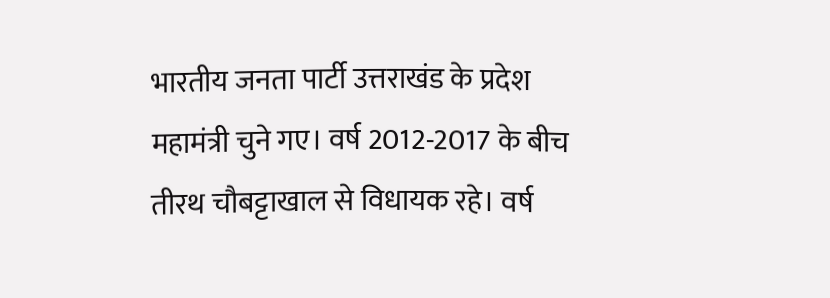भारतीय जनता पार्टी उत्तराखंड के प्रदेश महामंत्री चुने गए। वर्ष 2012-2017 के बीच तीरथ चौबट्टाखाल से विधायक रहे। वर्ष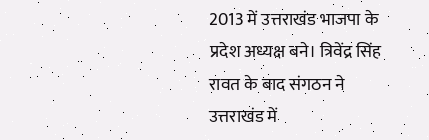2013 में उत्तराखंड भाजपा के प्रदेश अध्यक्ष बने। त्रिवेंद्र सिंह रावत के बाद संगठन ने उत्तराखंड में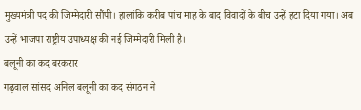मुख्यमंत्री पद की जिम्मेदारी सौंपी। हालांकि करीब पांच माह के बाद विवादों के बीच उन्हें हटा दिया गया। अब उन्हें भाजपा राष्ट्रीय उपाध्यक्ष की नई जिम्मेदारी मिली है।
बलूनी का कद बरकरार
गढ़वाल सांसद अनिल बलूनी का कद संगठन ने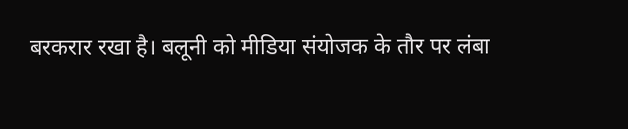बरकरार रखा है। बलूनी को मीडिया संयोजक के तौर पर लंबा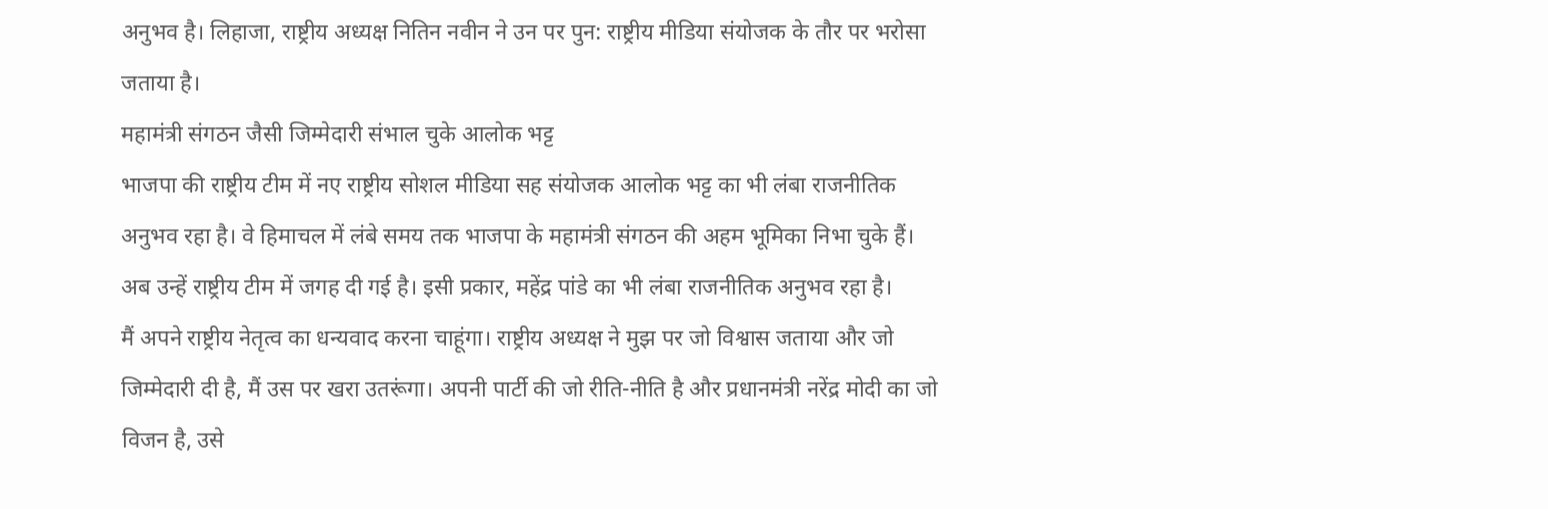अनुभव है। लिहाजा, राष्ट्रीय अध्यक्ष नितिन नवीन ने उन पर पुन: राष्ट्रीय मीडिया संयोजक के तौर पर भरोसा जताया है।
महामंत्री संगठन जैसी जिम्मेदारी संभाल चुके आलोक भट्ट
भाजपा की राष्ट्रीय टीम में नए राष्ट्रीय सोशल मीडिया सह संयोजक आलोक भट्ट का भी लंबा राजनीतिक अनुभव रहा है। वे हिमाचल में लंबे समय तक भाजपा के महामंत्री संगठन की अहम भूमिका निभा चुके हैं। अब उन्हें राष्ट्रीय टीम में जगह दी गई है। इसी प्रकार, महेंद्र पांडे का भी लंबा राजनीतिक अनुभव रहा है।
मैं अपने राष्ट्रीय नेतृत्व का धन्यवाद करना चाहूंगा। राष्ट्रीय अध्यक्ष ने मुझ पर जो विश्वास जताया और जो जिम्मेदारी दी है, मैं उस पर खरा उतरूंगा। अपनी पार्टी की जो रीति-नीति है और प्रधानमंत्री नरेंद्र मोदी का जो विजन है, उसे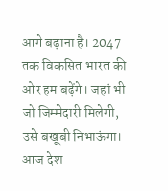आगे बढ़ाना है। 2047 तक विकसित भारत की ओर हम बढ़ेंगे। जहां भी जो जिम्मेदारी मिलेगी, उसे बखूबी निभाऊंगा। आज देश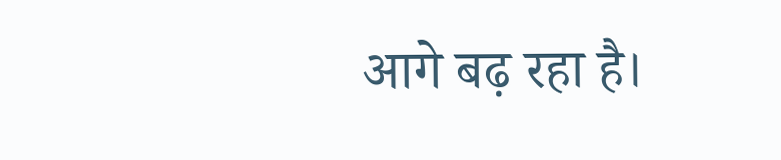आगे बढ़ रहा है।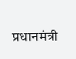प्रधानमंत्री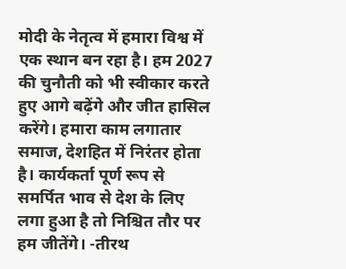मोदी के नेतृत्व में हमारा विश्व में एक स्थान बन रहा है। हम 2027 की चुनौती को भी स्वीकार करते हुए आगे बढ़ेंगे और जीत हासिल करेंगे। हमारा काम लगातार समाज, देशहित में निरंतर होता है। कार्यकर्ता पूर्ण रूप से समर्पित भाव से देश के लिए लगा हुआ है तो निश्चित तौर पर हम जीतेंगे। -तीरथ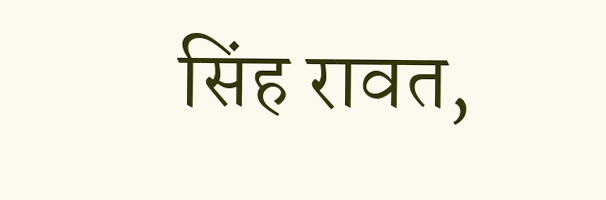सिंह रावत,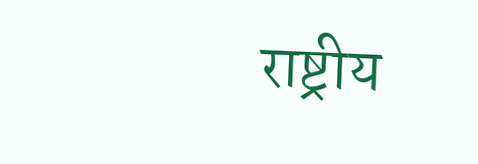राष्ट्रीय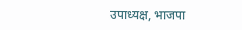उपाध्यक्ष, भाजपा